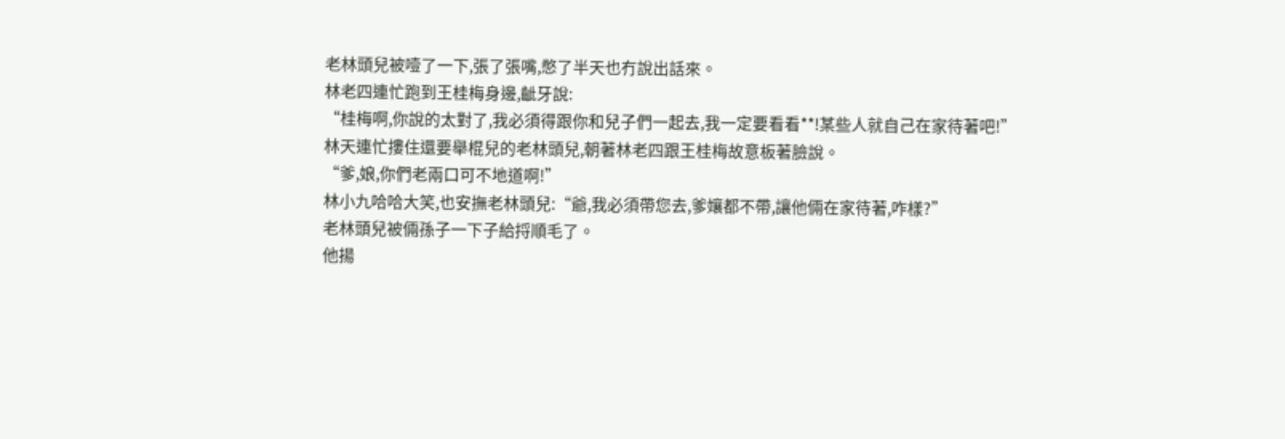老林頭兒被噎了一下,張了張嘴,憋了半天也冇說出話來。
林老四連忙跑到王桂梅身邊,齜牙說:
“桂梅啊,你說的太對了,我必須得跟你和兒子們一起去,我一定要看看**!某些人就自己在家待著吧!”
林天連忙摟住還要舉棍兒的老林頭兒,朝著林老四跟王桂梅故意板著臉說。
“爹,娘,你們老兩口可不地道啊!”
林小九哈哈大笑,也安撫老林頭兒:“爺,我必須帶您去,爹孃都不帶,讓他倆在家待著,咋樣?”
老林頭兒被倆孫子一下子給捋順毛了。
他揚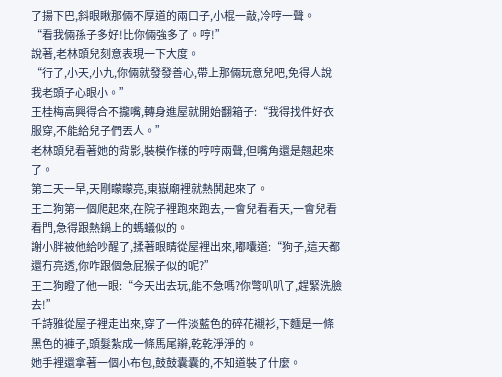了揚下巴,斜眼瞅那倆不厚道的兩口子,小棍一敲,冷哼一聲。
“看我倆孫子多好!比你倆強多了。哼!”
說著,老林頭兒刻意表現一下大度。
“行了,小天,小九,你倆就發發善心,帶上那倆玩意兒吧,免得人說我老頭子心眼小。”
王桂梅高興得合不攏嘴,轉身進屋就開始翻箱子:“我得找件好衣服穿,不能給兒子們丟人。”
老林頭兒看著她的背影,裝模作樣的哼哼兩聲,但嘴角還是翹起來了。
第二天一早,天剛矇矇亮,東嶽廟裡就熱鬨起來了。
王二狗第一個爬起來,在院子裡跑來跑去,一會兒看看天,一會兒看看門,急得跟熱鍋上的螞蟻似的。
謝小胖被他給吵醒了,揉著眼睛從屋裡出來,嘟囔道:“狗子,這天都還冇亮透,你咋跟個急屁猴子似的呢?”
王二狗瞪了他一眼:“今天出去玩,能不急嗎?你彆叭叭了,趕緊洗臉去!”
千詩雅從屋子裡走出來,穿了一件淡藍色的碎花襯衫,下麵是一條黑色的褲子,頭髮紮成一條馬尾辮,乾乾淨淨的。
她手裡還拿著一個小布包,鼓鼓囊囊的,不知道裝了什麼。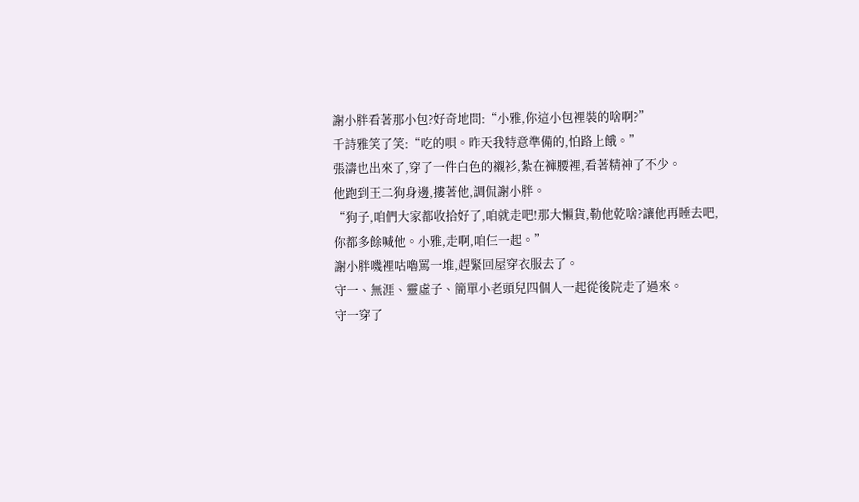謝小胖看著那小包?好奇地問:“小雅,你這小包裡裝的啥啊?”
千詩雅笑了笑:“吃的唄。昨天我特意準備的,怕路上餓。”
張濤也出來了,穿了一件白色的襯衫,紮在褲腰裡,看著精神了不少。
他跑到王二狗身邊,摟著他,調侃謝小胖。
“狗子,咱們大家都收拾好了,咱就走吧!那大懶貨,勒他乾啥?讓他再睡去吧,你都多餘喊他。小雅,走啊,咱仨一起。”
謝小胖嘰裡咕嚕罵一堆,趕緊回屋穿衣服去了。
守一、無涯、靈虛子、簡單小老頭兒四個人一起從後院走了過來。
守一穿了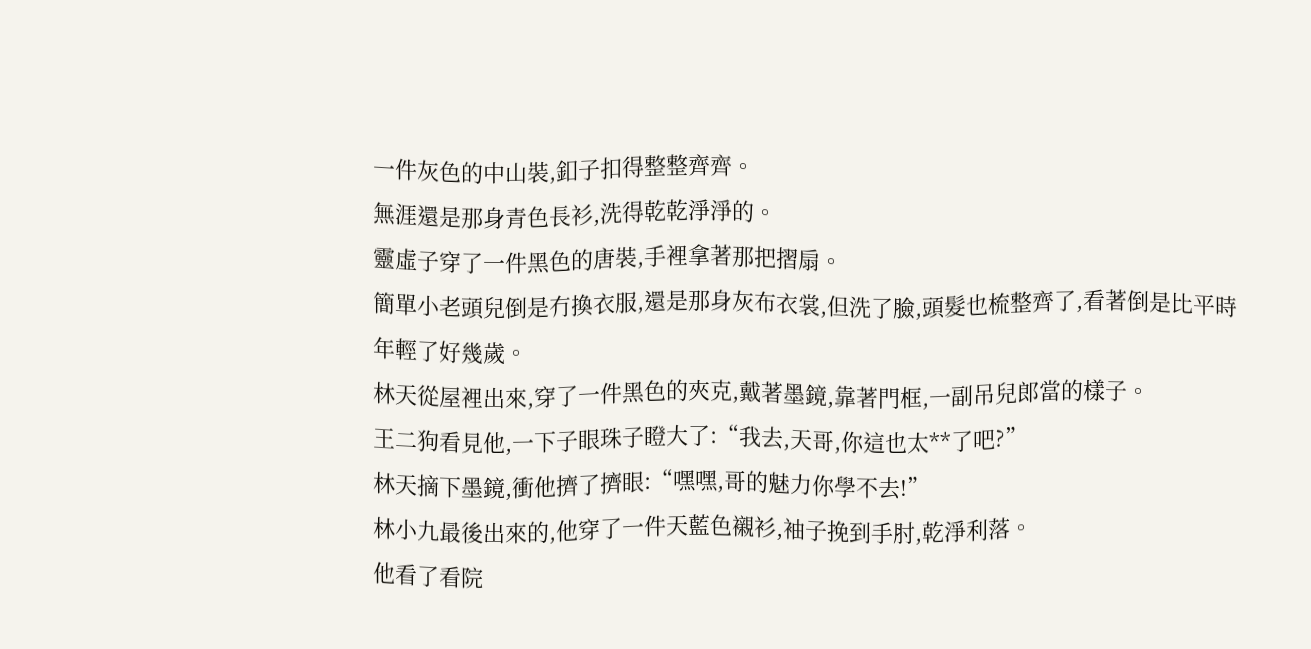一件灰色的中山裝,釦子扣得整整齊齊。
無涯還是那身青色長衫,洗得乾乾淨淨的。
靈虛子穿了一件黑色的唐裝,手裡拿著那把摺扇。
簡單小老頭兒倒是冇換衣服,還是那身灰布衣裳,但洗了臉,頭髮也梳整齊了,看著倒是比平時年輕了好幾歲。
林天從屋裡出來,穿了一件黑色的夾克,戴著墨鏡,靠著門框,一副吊兒郎當的樣子。
王二狗看見他,一下子眼珠子瞪大了:“我去,天哥,你這也太**了吧?”
林天摘下墨鏡,衝他擠了擠眼:“嘿嘿,哥的魅力你學不去!”
林小九最後出來的,他穿了一件天藍色襯衫,袖子挽到手肘,乾淨利落。
他看了看院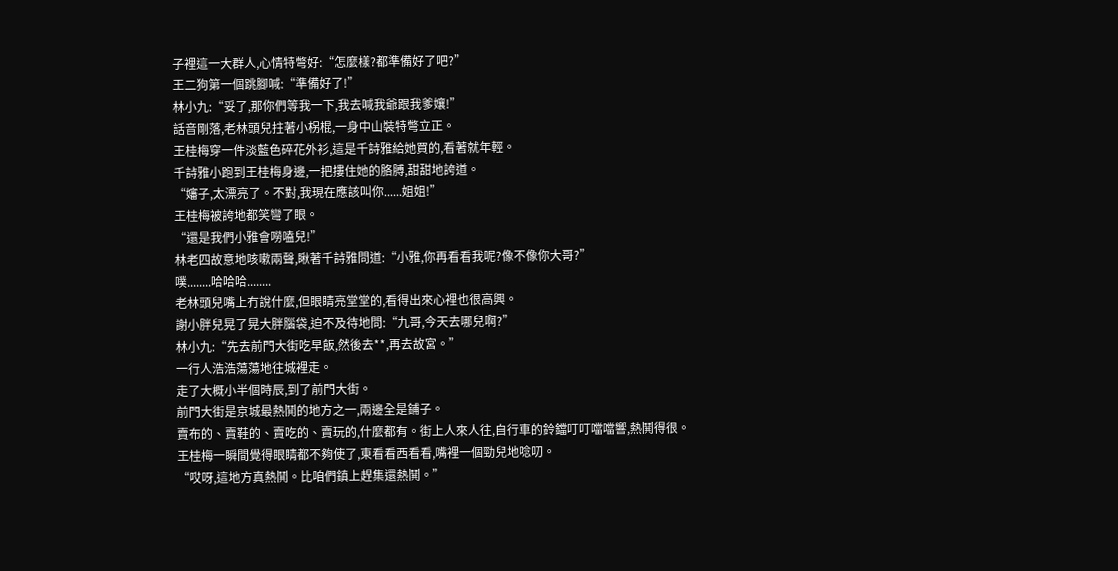子裡這一大群人,心情特彆好:“怎麼樣?都準備好了吧?”
王二狗第一個跳腳喊:“準備好了!”
林小九:“妥了,那你們等我一下,我去喊我爺跟我爹孃!”
話音剛落,老林頭兒拄著小柺棍,一身中山裝特彆立正。
王桂梅穿一件淡藍色碎花外衫,這是千詩雅給她買的,看著就年輕。
千詩雅小跑到王桂梅身邊,一把摟住她的胳膊,甜甜地誇道。
“嬸子,太漂亮了。不對,我現在應該叫你......姐姐!”
王桂梅被誇地都笑彎了眼。
“還是我們小雅會嘮嗑兒!”
林老四故意地咳嗽兩聲,瞅著千詩雅問道:“小雅,你再看看我呢?像不像你大哥?”
噗........哈哈哈........
老林頭兒嘴上冇說什麼,但眼睛亮堂堂的,看得出來心裡也很高興。
謝小胖兒晃了晃大胖腦袋,迫不及待地問:“九哥,今天去哪兒啊?”
林小九:“先去前門大街吃早飯,然後去**,再去故宮。”
一行人浩浩蕩蕩地往城裡走。
走了大概小半個時辰,到了前門大街。
前門大街是京城最熱鬨的地方之一,兩邊全是鋪子。
賣布的、賣鞋的、賣吃的、賣玩的,什麼都有。街上人來人往,自行車的鈴鐺叮叮噹噹響,熱鬨得很。
王桂梅一瞬間覺得眼睛都不夠使了,東看看西看看,嘴裡一個勁兒地唸叨。
“哎呀,這地方真熱鬨。比咱們鎮上趕集還熱鬨。”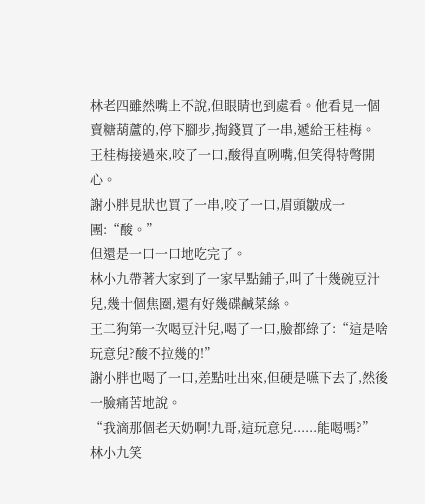林老四雖然嘴上不說,但眼睛也到處看。他看見一個賣糖葫蘆的,停下腳步,掏錢買了一串,遞給王桂梅。
王桂梅接過來,咬了一口,酸得直咧嘴,但笑得特彆開心。
謝小胖見狀也買了一串,咬了一口,眉頭皺成一團:“酸。”
但還是一口一口地吃完了。
林小九帶著大家到了一家早點鋪子,叫了十幾碗豆汁兒,幾十個焦圈,還有好幾碟鹹菜絲。
王二狗第一次喝豆汁兒,喝了一口,臉都綠了:“這是啥玩意兒?酸不拉幾的!”
謝小胖也喝了一口,差點吐出來,但硬是嚥下去了,然後一臉痛苦地說。
“我滴那個老天奶啊!九哥,這玩意兒......能喝嗎?”
林小九笑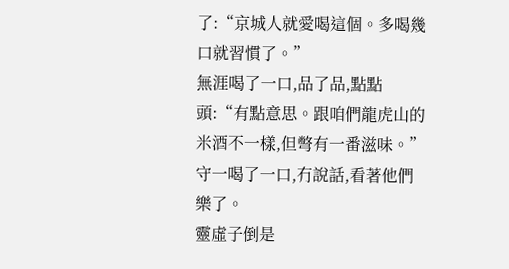了:“京城人就愛喝這個。多喝幾口就習慣了。”
無涯喝了一口,品了品,點點頭:“有點意思。跟咱們龍虎山的米酒不一樣,但彆有一番滋味。”
守一喝了一口,冇說話,看著他們樂了。
靈虛子倒是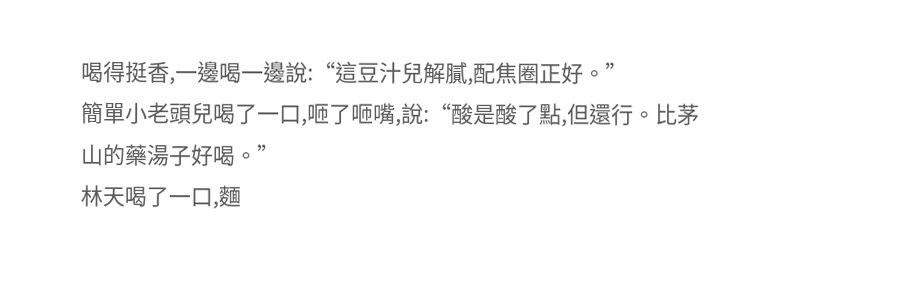喝得挺香,一邊喝一邊說:“這豆汁兒解膩,配焦圈正好。”
簡單小老頭兒喝了一口,咂了咂嘴,說:“酸是酸了點,但還行。比茅山的藥湯子好喝。”
林天喝了一口,麵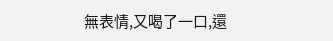無表情,又喝了一口,還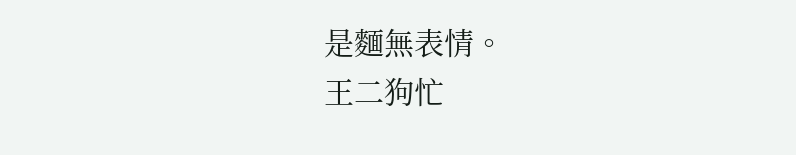是麵無表情。
王二狗忙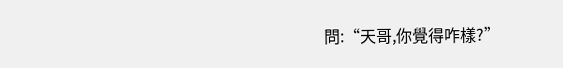問:“天哥,你覺得咋樣?”